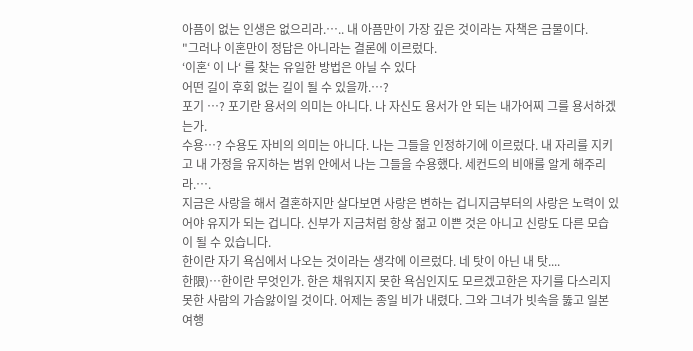아픔이 없는 인생은 없으리라.….. 내 아픔만이 가장 깊은 것이라는 자책은 금물이다.
"그러나 이혼만이 정답은 아니라는 결론에 이르렀다.
‘이혼‘ 이 나‘ 를 찾는 유일한 방법은 아닐 수 있다
어떤 길이 후회 없는 길이 될 수 있을까.…?
포기 …? 포기란 용서의 의미는 아니다. 나 자신도 용서가 안 되는 내가어찌 그를 용서하겠는가.
수용…? 수용도 자비의 의미는 아니다. 나는 그들을 인정하기에 이르렀다. 내 자리를 지키고 내 가정을 유지하는 범위 안에서 나는 그들을 수용했다. 세컨드의 비애를 알게 해주리라.….
지금은 사랑을 해서 결혼하지만 살다보면 사랑은 변하는 겁니지금부터의 사랑은 노력이 있어야 유지가 되는 겁니다. 신부가 지금처럼 항상 젊고 이쁜 것은 아니고 신랑도 다른 모습이 될 수 있습니다.
한이란 자기 욕심에서 나오는 것이라는 생각에 이르렀다. 네 탓이 아닌 내 탓....
한限)…한이란 무엇인가. 한은 채워지지 못한 욕심인지도 모르겠고한은 자기를 다스리지 못한 사람의 가슴앓이일 것이다. 어제는 종일 비가 내렸다. 그와 그녀가 빗속을 뚫고 일본 여행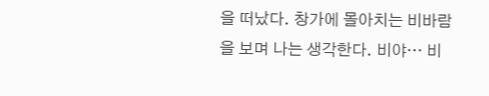을 떠났다. 창가에 몰아치는 비바람을 보며 나는 생각한다. 비야… 비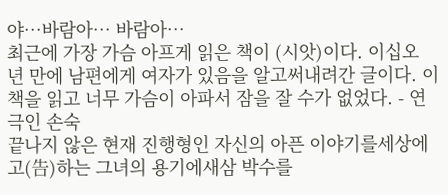야…바람아… 바람아…
최근에 가장 가슴 아프게 읽은 책이 (시앗)이다. 이십오 년 만에 남편에게 여자가 있음을 알고써내려간 글이다. 이 책을 읽고 너무 가슴이 아파서 잠을 잘 수가 없었다. - 연극인 손숙
끝나지 않은 현재 진행형인 자신의 아픈 이야기를세상에 고(告)하는 그녀의 용기에새삼 박수를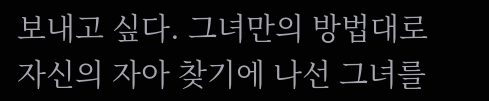보내고 싶다. 그녀만의 방법대로 자신의 자아 찾기에 나선 그녀를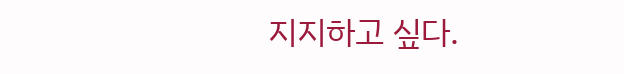지지하고 싶다.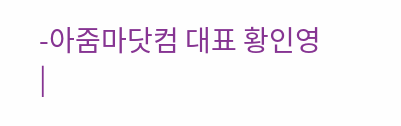-아줌마닷컴 대표 황인영
|